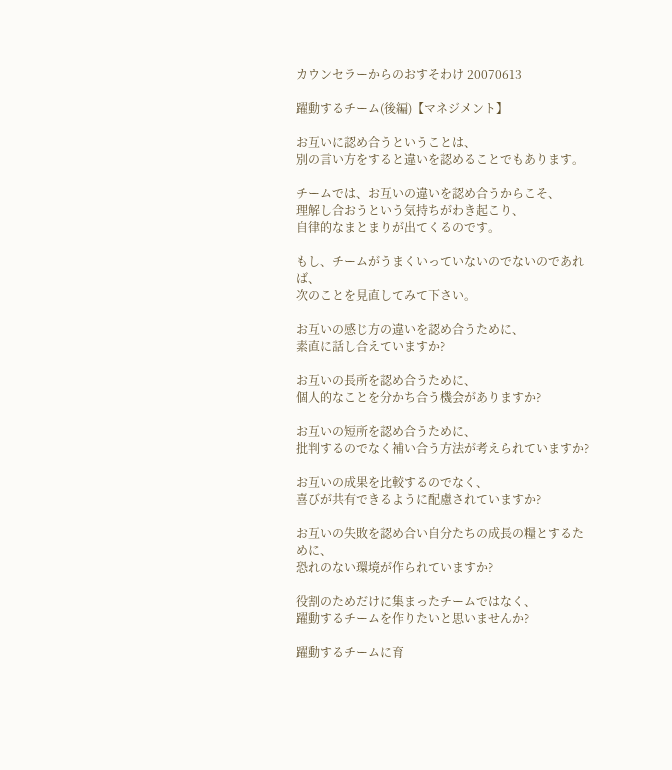カウンセラーからのおすそわけ 20070613

躍動するチーム(後編)【マネジメント】

お互いに認め合うということは、
別の言い方をすると違いを認めることでもあります。

チームでは、お互いの違いを認め合うからこそ、
理解し合おうという気持ちがわき起こり、
自律的なまとまりが出てくるのです。

もし、チームがうまくいっていないのでないのであれば、
次のことを見直してみて下さい。

お互いの感じ方の違いを認め合うために、
素直に話し合えていますか?

お互いの長所を認め合うために、
個人的なことを分かち合う機会がありますか?

お互いの短所を認め合うために、
批判するのでなく補い合う方法が考えられていますか?

お互いの成果を比較するのでなく、
喜びが共有できるように配慮されていますか?

お互いの失敗を認め合い自分たちの成長の糧とするために、
恐れのない環境が作られていますか?

役割のためだけに集まったチームではなく、
躍動するチームを作りたいと思いませんか?

躍動するチームに育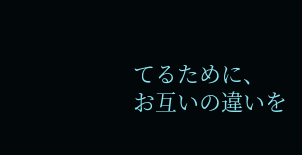てるために、
お互いの違いを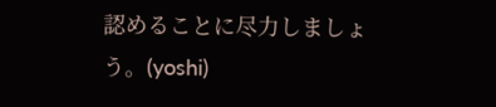認めることに尽力しましょう。(yoshi)